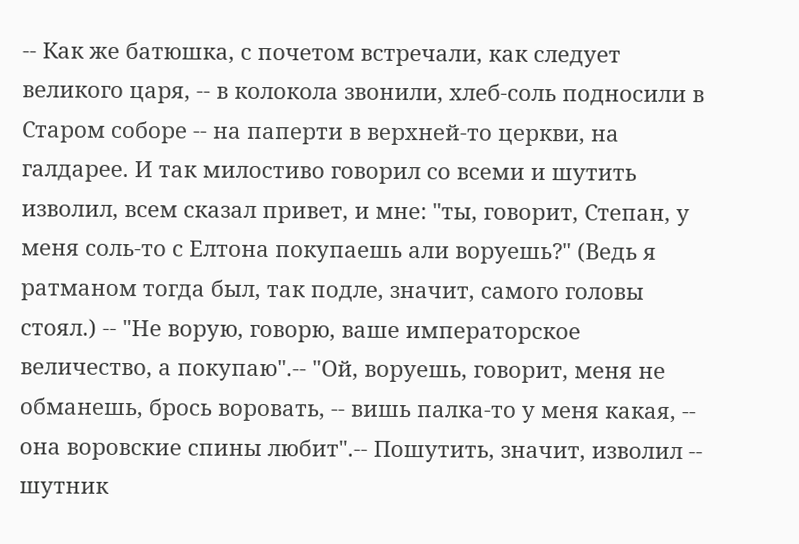-- Как же батюшка, с почетом встречали, как следует великого царя, -- в колокола звонили, хлеб-соль подносили в Старом соборе -- на паперти в верхней-то церкви, на галдарее. И так милостиво говорил со всеми и шутить изволил, всем сказал привет, и мне: "ты, говорит, Степан, у меня соль-то с Елтона покупаешь али воруешь?" (Ведь я ратманом тогда был, так подле, значит, самого головы стоял.) -- "Не ворую, говорю, ваше императорское величество, а покупаю".-- "Ой, воруешь, говорит, меня не обманешь, брось воровать, -- вишь палка-то у меня какая, -- она воровские спины любит".-- Пошутить, значит, изволил -- шутник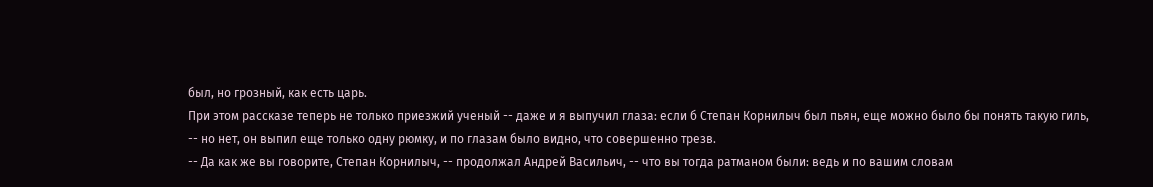был, но грозный, как есть царь.
При этом рассказе теперь не только приезжий ученый -- даже и я выпучил глаза: если б Степан Корнилыч был пьян, еще можно было бы понять такую гиль, -- но нет, он выпил еще только одну рюмку, и по глазам было видно, что совершенно трезв.
-- Да как же вы говорите, Степан Корнилыч, -- продолжал Андрей Васильич, -- что вы тогда ратманом были: ведь и по вашим словам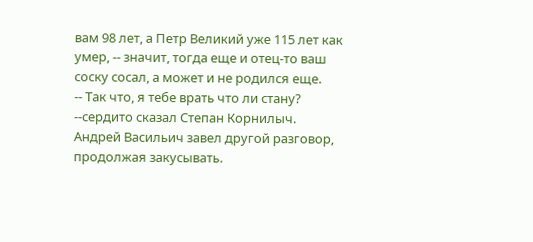вам 98 лет, а Петр Великий уже 115 лет как умер, -- значит, тогда еще и отец-то ваш соску сосал, а может и не родился еще.
-- Так что, я тебе врать что ли стану? --сердито сказал Степан Корнилыч.
Андрей Васильич завел другой разговор, продолжая закусывать.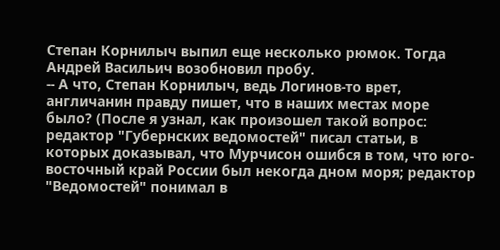Степан Корнилыч выпил еще несколько рюмок. Тогда Андрей Васильич возобновил пробу.
-- А что, Степан Корнилыч, ведь Логинов-то врет, англичанин правду пишет, что в наших местах море было? (После я узнал, как произошел такой вопрос: редактор "Губернских ведомостей" писал статьи, в которых доказывал, что Мурчисон ошибся в том, что юго-восточный край России был некогда дном моря; редактор "Ведомостей" понимал в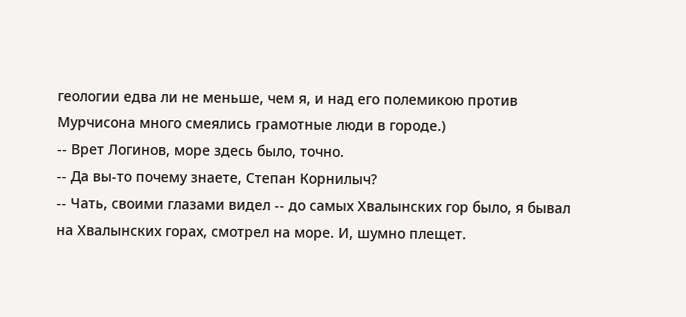геологии едва ли не меньше, чем я, и над его полемикою против Мурчисона много смеялись грамотные люди в городе.)
-- Врет Логинов, море здесь было, точно.
-- Да вы-то почему знаете, Степан Корнилыч?
-- Чать, своими глазами видел -- до самых Хвалынских гор было, я бывал на Хвалынских горах, смотрел на море. И, шумно плещет.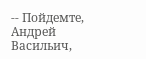-- Пойдемте, Андрей Васильич,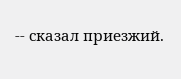-- сказал приезжий.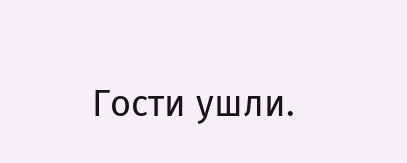Гости ушли.